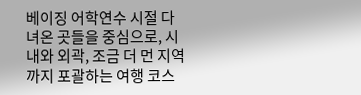베이징 어학연수 시절 다녀온 곳들을 중심으로, 시내와 외곽, 조금 더 먼 지역까지 포괄하는 여행 코스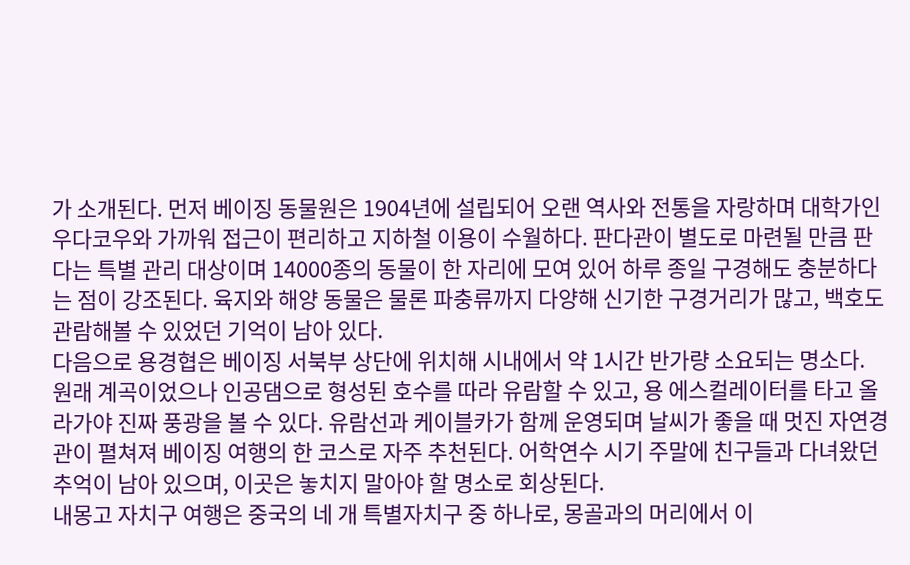가 소개된다. 먼저 베이징 동물원은 1904년에 설립되어 오랜 역사와 전통을 자랑하며 대학가인 우다코우와 가까워 접근이 편리하고 지하철 이용이 수월하다. 판다관이 별도로 마련될 만큼 판다는 특별 관리 대상이며 14000종의 동물이 한 자리에 모여 있어 하루 종일 구경해도 충분하다는 점이 강조된다. 육지와 해양 동물은 물론 파충류까지 다양해 신기한 구경거리가 많고, 백호도 관람해볼 수 있었던 기억이 남아 있다.
다음으로 용경협은 베이징 서북부 상단에 위치해 시내에서 약 1시간 반가량 소요되는 명소다. 원래 계곡이었으나 인공댐으로 형성된 호수를 따라 유람할 수 있고, 용 에스컬레이터를 타고 올라가야 진짜 풍광을 볼 수 있다. 유람선과 케이블카가 함께 운영되며 날씨가 좋을 때 멋진 자연경관이 펼쳐져 베이징 여행의 한 코스로 자주 추천된다. 어학연수 시기 주말에 친구들과 다녀왔던 추억이 남아 있으며, 이곳은 놓치지 말아야 할 명소로 회상된다.
내몽고 자치구 여행은 중국의 네 개 특별자치구 중 하나로, 몽골과의 머리에서 이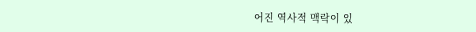어진 역사적 맥락이 있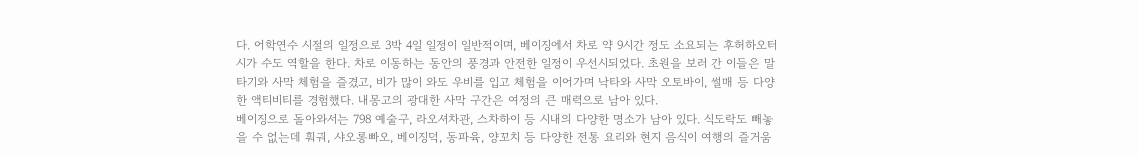다. 어학연수 시절의 일정으로 3박 4일 일정이 일반적이며, 베이징에서 차로 약 9시간 정도 소요되는 후허하오터시가 수도 역할을 한다. 차로 이동하는 동안의 풍경과 안전한 일정이 우선시되었다. 초원을 보러 간 이들은 말 타기와 사막 체험을 즐겼고, 비가 많이 와도 우비를 입고 체험을 이어가며 낙타와 사막 오토바이, 썰매 등 다양한 액티비티를 경험했다. 내몽고의 광대한 사막 구간은 여정의 큰 매력으로 남아 있다.
베이징으로 돌아와서는 798 예술구, 라오셔차관, 스차하이 등 시내의 다양한 명소가 남아 있다. 식도락도 빼놓을 수 없는데 훠궈, 샤오롱빠오, 베이징덕, 동파육, 양꼬치 등 다양한 전통 요리와 현지 음식이 여행의 즐거움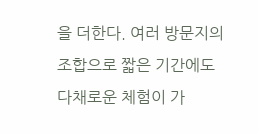을 더한다. 여러 방문지의 조합으로 짧은 기간에도 다채로운 체험이 가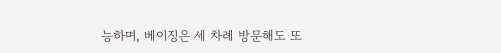능하며, 베이징은 세 차례 방문해도 또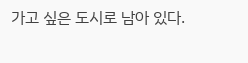가고 싶은 도시로 남아 있다.